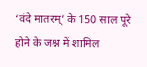‘वंदे मातरम्’ के 150 साल पूरे होने के जश्न में शामिल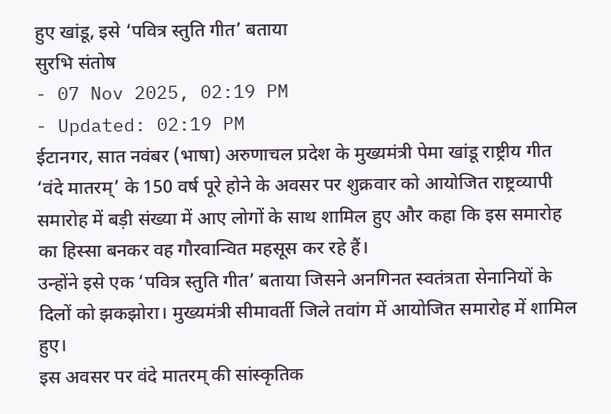हुए खांडू, इसे ‘पवित्र स्तुति गीत’ बताया
सुरभि संतोष
- 07 Nov 2025, 02:19 PM
- Updated: 02:19 PM
ईटानगर, सात नवंबर (भाषा) अरुणाचल प्रदेश के मुख्यमंत्री पेमा खांडू राष्ट्रीय गीत ‘वंदे मातरम्’ के 150 वर्ष पूरे होने के अवसर पर शुक्रवार को आयोजित राष्ट्रव्यापी समारोह में बड़ी संख्या में आए लोगों के साथ शामिल हुए और कहा कि इस समारोह का हिस्सा बनकर वह गौरवान्वित महसूस कर रहे हैं।
उन्होंने इसे एक ‘पवित्र स्तुति गीत’ बताया जिसने अनगिनत स्वतंत्रता सेनानियों के दिलों को झकझोरा। मुख्यमंत्री सीमावर्ती जिले तवांग में आयोजित समारोह में शामिल हुए।
इस अवसर पर वंदे मातरम् की सांस्कृतिक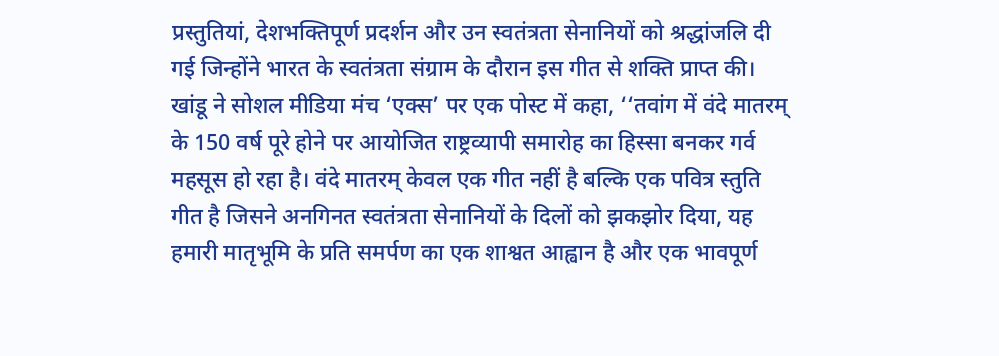प्रस्तुतियां, देशभक्तिपूर्ण प्रदर्शन और उन स्वतंत्रता सेनानियों को श्रद्धांजलि दी गई जिन्होंने भारत के स्वतंत्रता संग्राम के दौरान इस गीत से शक्ति प्राप्त की।
खांडू ने सोशल मीडिया मंच ‘एक्स’ पर एक पोस्ट में कहा, ‘‘तवांग में वंदे मातरम् के 150 वर्ष पूरे होने पर आयोजित राष्ट्रव्यापी समारोह का हिस्सा बनकर गर्व महसूस हो रहा है। वंदे मातरम् केवल एक गीत नहीं है बल्कि एक पवित्र स्तुति गीत है जिसने अनगिनत स्वतंत्रता सेनानियों के दिलों को झकझोर दिया, यह हमारी मातृभूमि के प्रति समर्पण का एक शाश्वत आह्वान है और एक भावपूर्ण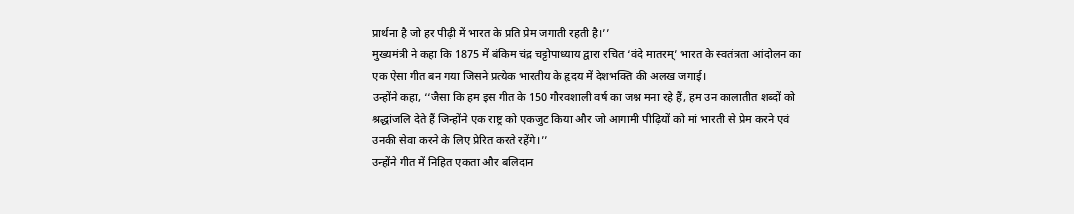प्रार्थना है जो हर पीढ़ी में भारत के प्रति प्रेम जगाती रहती है।’’
मुख्यमंत्री ने कहा कि 1875 में बंकिम चंद्र चट्टोपाध्याय द्वारा रचित ‘वंदे मातरम्’ भारत के स्वतंत्रता आंदोलन का एक ऐसा गीत बन गया जिसने प्रत्येक भारतीय के हृदय में देशभक्ति की अलख जगाई।
उन्होंने कहा, ‘‘जैसा कि हम इस गीत के 150 गौरवशाली वर्ष का जश्न मना रहे हैं, हम उन कालातीत शब्दों को श्रद्धांजलि देते हैं जिन्होंने एक राष्ट्र को एकजुट किया और जो आगामी पीढ़ियों को मां भारती से प्रेम करने एवं उनकी सेवा करने के लिए प्रेरित करते रहेंगे।’’
उन्होंने गीत में निहित एकता और बलिदान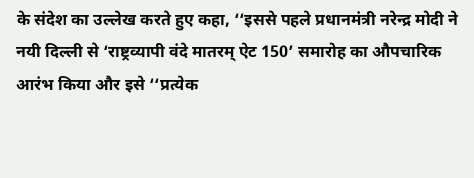के संदेश का उल्लेख करते हुए कहा, ‘‘इससे पहले प्रधानमंत्री नरेन्द्र मोदी ने नयी दिल्ली से ‘राष्ट्रव्यापी वंदे मातरम् ऐट 150’ समारोह का औपचारिक आरंभ किया और इसे ‘‘प्रत्येक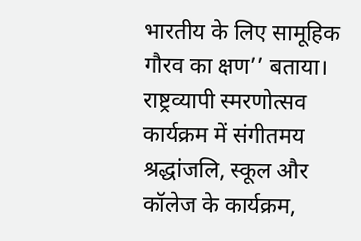भारतीय के लिए सामूहिक गौरव का क्षण’’ बताया।
राष्ट्रव्यापी स्मरणोत्सव कार्यक्रम में संगीतमय श्रद्धांजलि, स्कूल और कॉलेज के कार्यक्रम,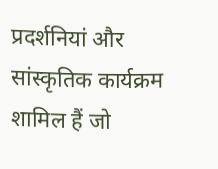प्रदर्शनियां और सांस्कृतिक कार्यक्रम शामिल हैं जो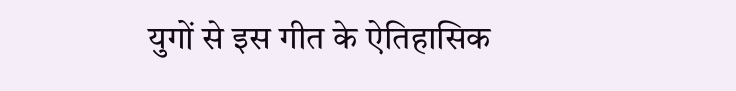युगों से इस गीत के ऐतिहासिक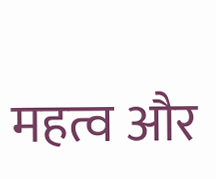महत्व और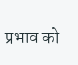प्रभाव को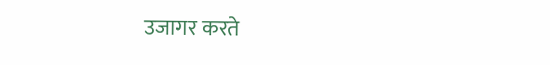उजागर करते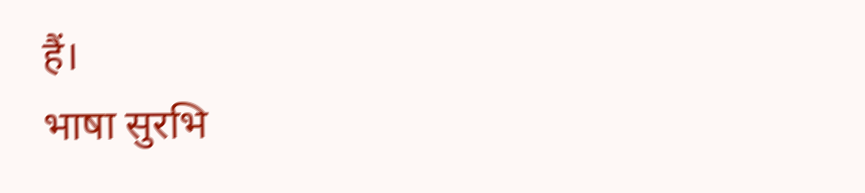हैं।
भाषा सुरभि